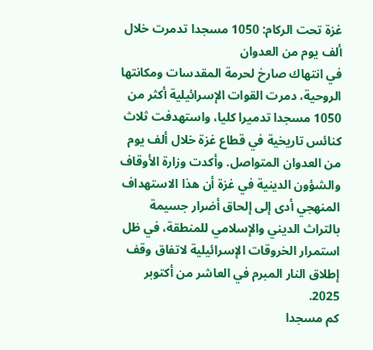غزة تحت الركام: 1050 مسجدا تدمرت خلال ألف يوم من العدوان
في انتهاك صارخ لحرمة المقدسات ومكانتها الروحية، دمرت القوات الإسرائيلية أكثر من 1050 مسجدا تدميرا كليا، واستهدفت ثلاث كنائس تاريخية في قطاع غزة خلال ألف يوم من العدوان المتواصل. وأكدت وزارة الأوقاف والشؤون الدينية في غزة أن هذا الاستهداف المنهجي أدى إلى إلحاق أضرار جسيمة بالتراث الديني والإسلامي للمنطقة، في ظل استمرار الخروقات الإسرائيلية لاتفاق وقف إطلاق النار المبرم في العاشر من أكتوبر 2025.
كم مسجدا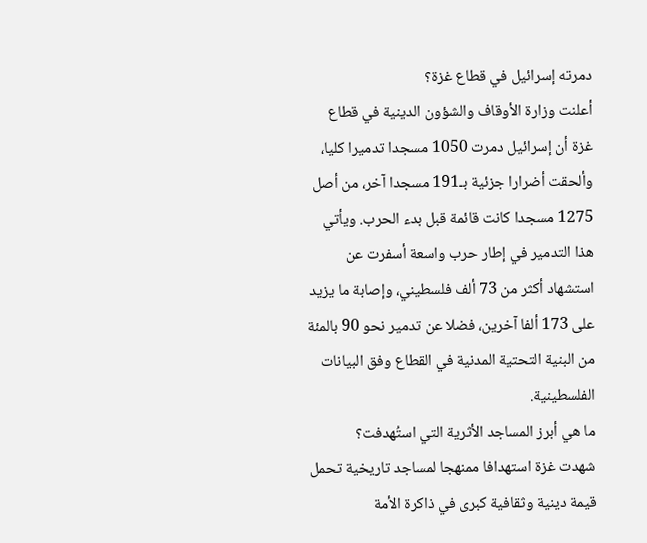دمرته إسرائيل في قطاع غزة؟
أعلنت وزارة الأوقاف والشؤون الدينية في قطاع غزة أن إسرائيل دمرت 1050 مسجدا تدميرا كليا، وألحقت أضرارا جزئية بـ191 مسجدا آخر، من أصل 1275 مسجدا كانت قائمة قبل بدء الحرب. ويأتي هذا التدمير في إطار حرب واسعة أسفرت عن استشهاد أكثر من 73 ألف فلسطيني، وإصابة ما يزيد على 173 ألفا آخرين، فضلا عن تدمير نحو 90 بالمئة من البنية التحتية المدنية في القطاع وفق البيانات الفلسطينية.
ما هي أبرز المساجد الأثرية التي استُهدفت؟
شهدت غزة استهدافا ممنهجا لمساجد تاريخية تحمل قيمة دينية وثقافية كبرى في ذاكرة الأمة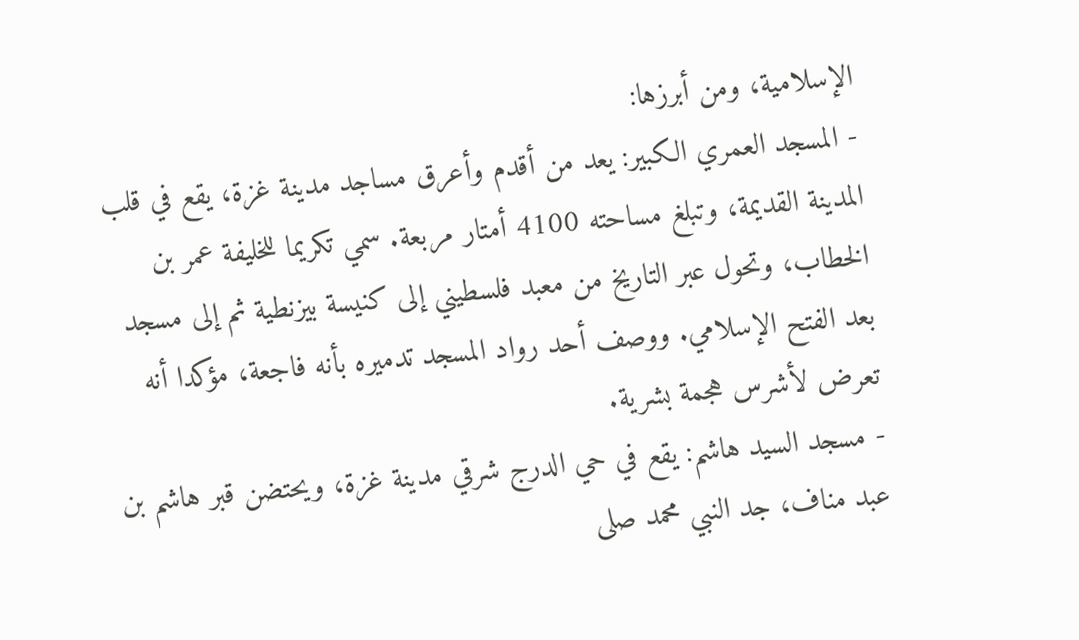الإسلامية، ومن أبرزها:
- المسجد العمري الكبير: يعد من أقدم وأعرق مساجد مدينة غزة، يقع في قلب المدينة القديمة، وتبلغ مساحته 4100 أمتار مربعة. سمي تكريما للخليفة عمر بن الخطاب، وتحول عبر التاريخ من معبد فلسطيني إلى كنيسة بيزنطية ثم إلى مسجد بعد الفتح الإسلامي. ووصف أحد رواد المسجد تدميره بأنه فاجعة، مؤكدا أنه تعرض لأشرس هجمة بشرية.
- مسجد السيد هاشم: يقع في حي الدرج شرقي مدينة غزة، ويحتضن قبر هاشم بن عبد مناف، جد النبي محمد صلى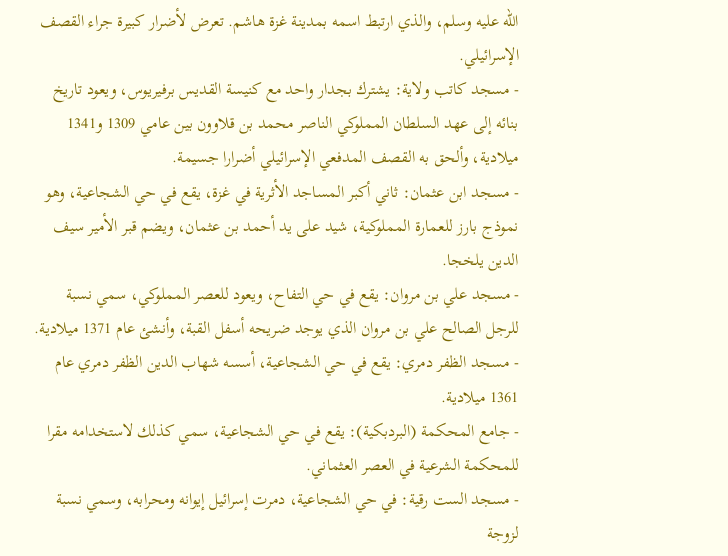الله عليه وسلم، والذي ارتبط اسمه بمدينة غزة هاشم. تعرض لأضرار كبيرة جراء القصف الإسرائيلي.
- مسجد كاتب ولاية: يشترك بجدار واحد مع كنيسة القديس برفيريوس، ويعود تاريخ بنائه إلى عهد السلطان المملوكي الناصر محمد بن قلاوون بين عامي 1309 و1341 ميلادية، وألحق به القصف المدفعي الإسرائيلي أضرارا جسيمة.
- مسجد ابن عثمان: ثاني أكبر المساجد الأثرية في غزة، يقع في حي الشجاعية، وهو نموذج بارز للعمارة المملوكية، شيد على يد أحمد بن عثمان، ويضم قبر الأمير سيف الدين يلخجا.
- مسجد علي بن مروان: يقع في حي التفاح، ويعود للعصر المملوكي، سمي نسبة للرجل الصالح علي بن مروان الذي يوجد ضريحه أسفل القبة، وأنشئ عام 1371 ميلادية.
- مسجد الظفر دمري: يقع في حي الشجاعية، أسسه شهاب الدين الظفر دمري عام 1361 ميلادية.
- جامع المحكمة (البردبكية): يقع في حي الشجاعية، سمي كذلك لاستخدامه مقرا للمحكمة الشرعية في العصر العثماني.
- مسجد الست رقية: في حي الشجاعية، دمرت إسرائيل إيوانه ومحرابه، وسمي نسبة لزوجة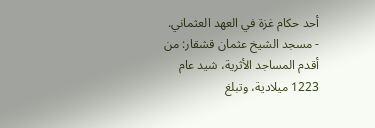أحد حكام غزة في العهد العثماني.
- مسجد الشيخ عثمان قشقار: من أقدم المساجد الأثرية، شيد عام 1223 ميلادية، وتبلغ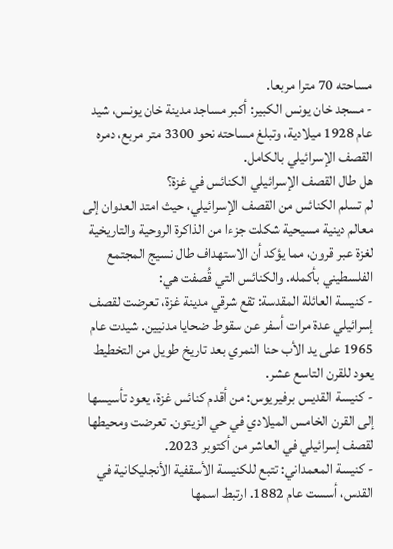مساحته 70 مترا مربعا.
- مسجد خان يونس الكبير: أكبر مساجد مدينة خان يونس، شيد عام 1928 ميلادية، وتبلغ مساحته نحو 3300 متر مربع، دمره القصف الإسرائيلي بالكامل.
هل طال القصف الإسرائيلي الكنائس في غزة؟
لم تسلم الكنائس من القصف الإسرائيلي، حيث امتد العدوان إلى معالم دينية مسيحية شكلت جزءا من الذاكرة الروحية والتاريخية لغزة عبر قرون، مما يؤكد أن الاستهداف طال نسيج المجتمع الفلسطيني بأكمله. والكنائس التي قُصفت هي:
- كنيسة العائلة المقدسة: تقع شرقي مدينة غزة، تعرضت لقصف إسرائيلي عدة مرات أسفر عن سقوط ضحايا مدنيين. شيدت عام 1965 على يد الأب حنا النمري بعد تاريخ طويل من التخطيط يعود للقرن التاسع عشر.
- كنيسة القديس برفيريوس: من أقدم كنائس غزة، يعود تأسيسها إلى القرن الخامس الميلادي في حي الزيتون. تعرضت ومحيطها لقصف إسرائيلي في العاشر من أكتوبر 2023.
- كنيسة المعمداني: تتبع للكنيسة الأسقفية الأنجليكانية في القدس، أسست عام 1882. ارتبط اسمها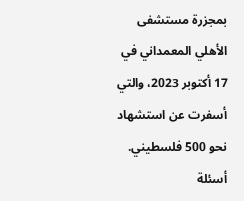بمجزرة مستشفى الأهلي المعمداني في 17 أكتوبر 2023، والتي أسفرت عن استشهاد نحو 500 فلسطيني.
أسئلة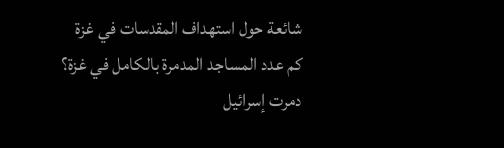شائعة حول استهداف المقدسات في غزة
كم عدد المساجد المدمرة بالكامل في غزة؟
دمرت إسرائيل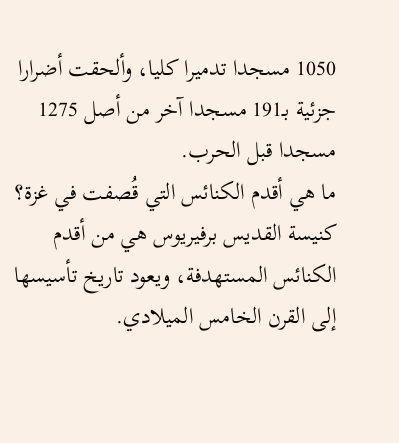1050 مسجدا تدميرا كليا، وألحقت أضرارا جزئية بـ191 مسجدا آخر من أصل 1275 مسجدا قبل الحرب.
ما هي أقدم الكنائس التي قُصفت في غزة؟
كنيسة القديس برفيريوس هي من أقدم الكنائس المستهدفة، ويعود تاريخ تأسيسها إلى القرن الخامس الميلادي.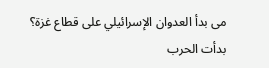مى بدأ العدوان الإسرائيلي على قطاع غزة؟
بدأت الحرب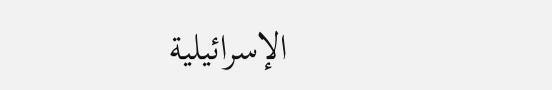الإسرائيلية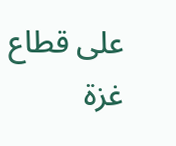على قطاع غزة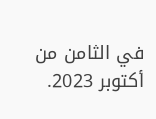في الثامن من أكتوبر 2023.